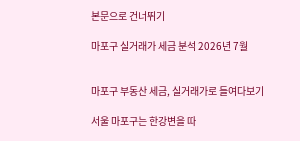본문으로 건너뛰기

마포구 실거래가 세금 분석 2026년 7월


마포구 부동산 세금, 실거래가로 들여다보기

서울 마포구는 한강변을 따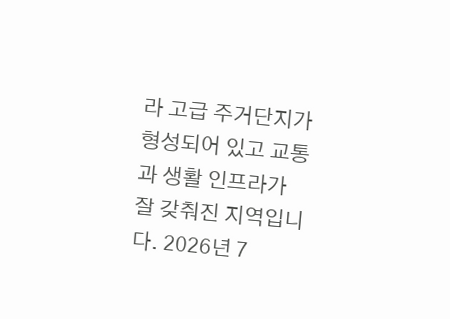라 고급 주거단지가 형성되어 있고 교통과 생활 인프라가 잘 갖춰진 지역입니다. 2026년 7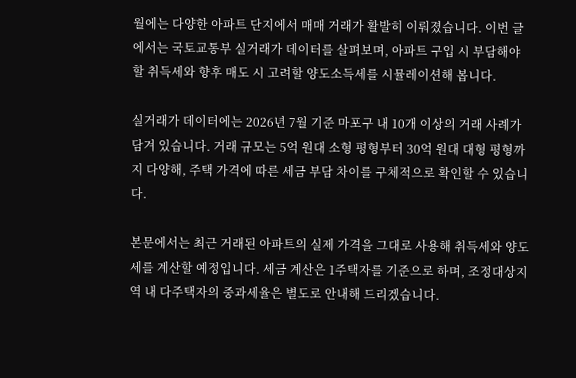월에는 다양한 아파트 단지에서 매매 거래가 활발히 이뤄졌습니다. 이번 글에서는 국토교통부 실거래가 데이터를 살펴보며, 아파트 구입 시 부담해야 할 취득세와 향후 매도 시 고려할 양도소득세를 시뮬레이션해 봅니다.

실거래가 데이터에는 2026년 7월 기준 마포구 내 10개 이상의 거래 사례가 담겨 있습니다. 거래 규모는 5억 원대 소형 평형부터 30억 원대 대형 평형까지 다양해, 주택 가격에 따른 세금 부담 차이를 구체적으로 확인할 수 있습니다.

본문에서는 최근 거래된 아파트의 실제 가격을 그대로 사용해 취득세와 양도세를 계산할 예정입니다. 세금 계산은 1주택자를 기준으로 하며, 조정대상지역 내 다주택자의 중과세율은 별도로 안내해 드리겠습니다.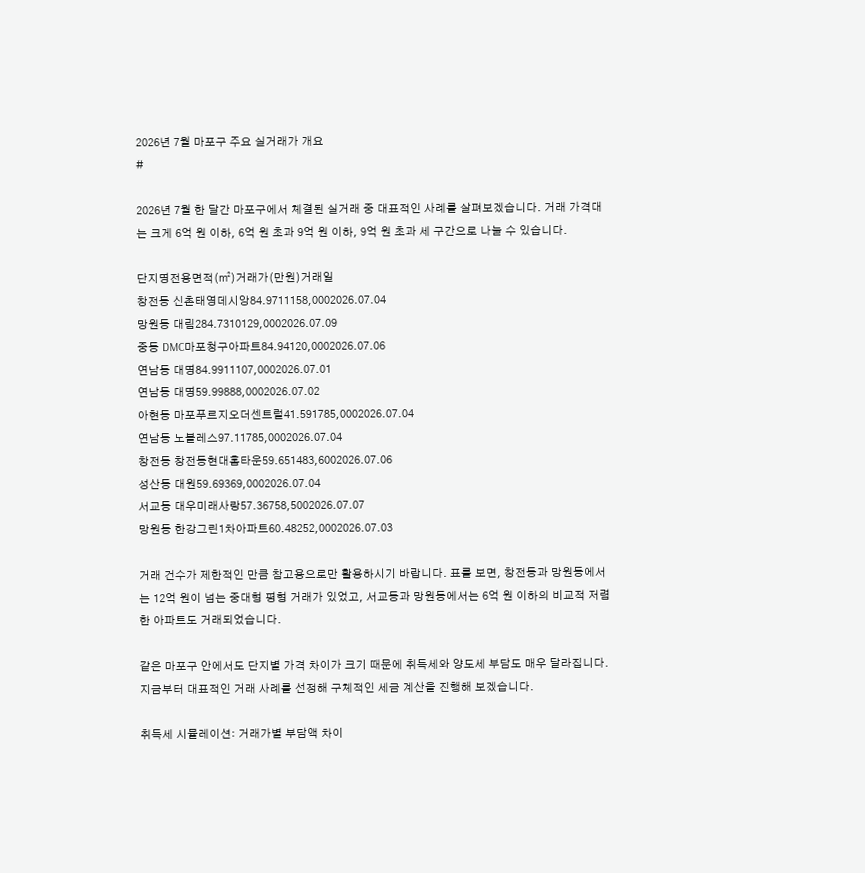2026년 7월 마포구 주요 실거래가 개요
#

2026년 7월 한 달간 마포구에서 체결된 실거래 중 대표적인 사례를 살펴보겠습니다. 거래 가격대는 크게 6억 원 이하, 6억 원 초과 9억 원 이하, 9억 원 초과 세 구간으로 나눌 수 있습니다.

단지명전용면적(㎡)거래가(만원)거래일
창전동 신촌태영데시앙84.9711158,0002026.07.04
망원동 대림284.7310129,0002026.07.09
중동 DMC마포청구아파트84.94120,0002026.07.06
연남동 대명84.9911107,0002026.07.01
연남동 대명59.99888,0002026.07.02
아현동 마포푸르지오더센트럴41.591785,0002026.07.04
연남동 노블레스97.11785,0002026.07.04
창전동 창전동현대홈타운59.651483,6002026.07.06
성산동 대원59.69369,0002026.07.04
서교동 대우미래사랑57.36758,5002026.07.07
망원동 한강그린1차아파트60.48252,0002026.07.03

거래 건수가 제한적인 만큼 참고용으로만 활용하시기 바랍니다. 표를 보면, 창전동과 망원동에서는 12억 원이 넘는 중대형 평형 거래가 있었고, 서교동과 망원동에서는 6억 원 이하의 비교적 저렴한 아파트도 거래되었습니다.

같은 마포구 안에서도 단지별 가격 차이가 크기 때문에 취득세와 양도세 부담도 매우 달라집니다. 지금부터 대표적인 거래 사례를 선정해 구체적인 세금 계산을 진행해 보겠습니다.

취득세 시뮬레이션: 거래가별 부담액 차이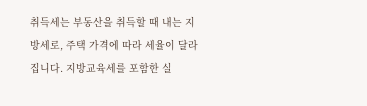취득세는 부동산을 취득할 때 내는 지방세로, 주택 가격에 따라 세율이 달라집니다. 지방교육세를 포함한 실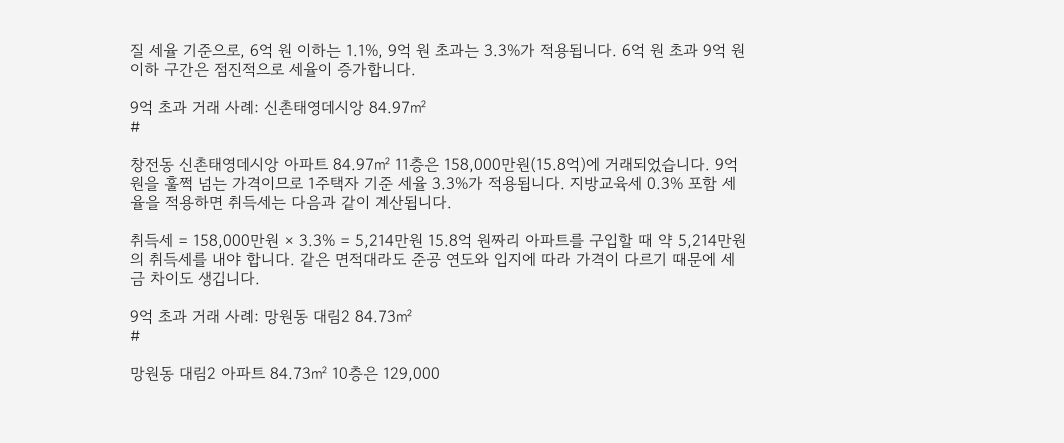질 세율 기준으로, 6억 원 이하는 1.1%, 9억 원 초과는 3.3%가 적용됩니다. 6억 원 초과 9억 원 이하 구간은 점진적으로 세율이 증가합니다.

9억 초과 거래 사례: 신촌태영데시앙 84.97㎡
#

창전동 신촌태영데시앙 아파트 84.97㎡ 11층은 158,000만원(15.8억)에 거래되었습니다. 9억 원을 훌쩍 넘는 가격이므로 1주택자 기준 세율 3.3%가 적용됩니다. 지방교육세 0.3% 포함 세율을 적용하면 취득세는 다음과 같이 계산됩니다.

취득세 = 158,000만원 × 3.3% = 5,214만원 15.8억 원짜리 아파트를 구입할 때 약 5,214만원의 취득세를 내야 합니다. 같은 면적대라도 준공 연도와 입지에 따라 가격이 다르기 때문에 세금 차이도 생깁니다.

9억 초과 거래 사례: 망원동 대림2 84.73㎡
#

망원동 대림2 아파트 84.73㎡ 10층은 129,000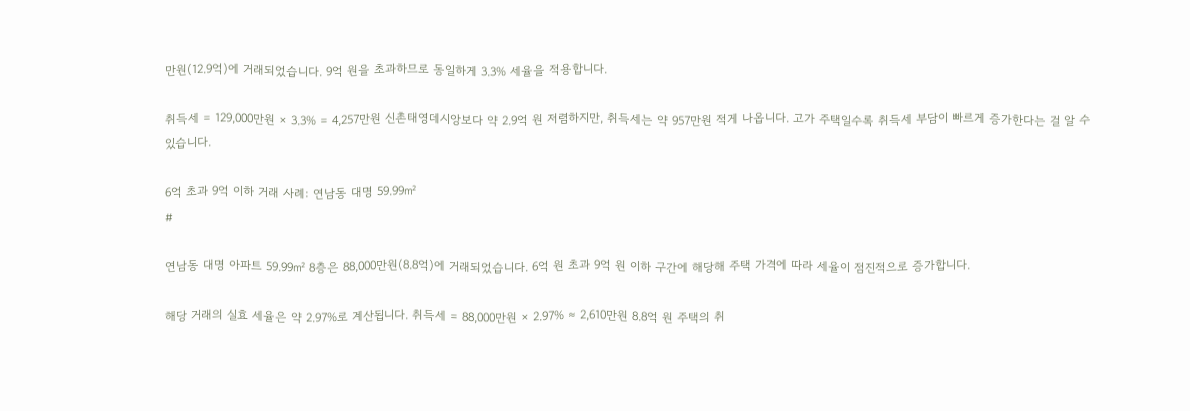만원(12.9억)에 거래되었습니다. 9억 원을 초과하므로 동일하게 3.3% 세율을 적용합니다.

취득세 = 129,000만원 × 3.3% = 4,257만원 신촌태영데시앙보다 약 2.9억 원 저렴하지만, 취득세는 약 957만원 적게 나옵니다. 고가 주택일수록 취득세 부담이 빠르게 증가한다는 걸 알 수 있습니다.

6억 초과 9억 이하 거래 사례: 연남동 대명 59.99㎡
#

연남동 대명 아파트 59.99㎡ 8층은 88,000만원(8.8억)에 거래되었습니다. 6억 원 초과 9억 원 이하 구간에 해당해 주택 가격에 따라 세율이 점진적으로 증가합니다.

해당 거래의 실효 세율은 약 2.97%로 계산됩니다. 취득세 = 88,000만원 × 2.97% ≈ 2,610만원 8.8억 원 주택의 취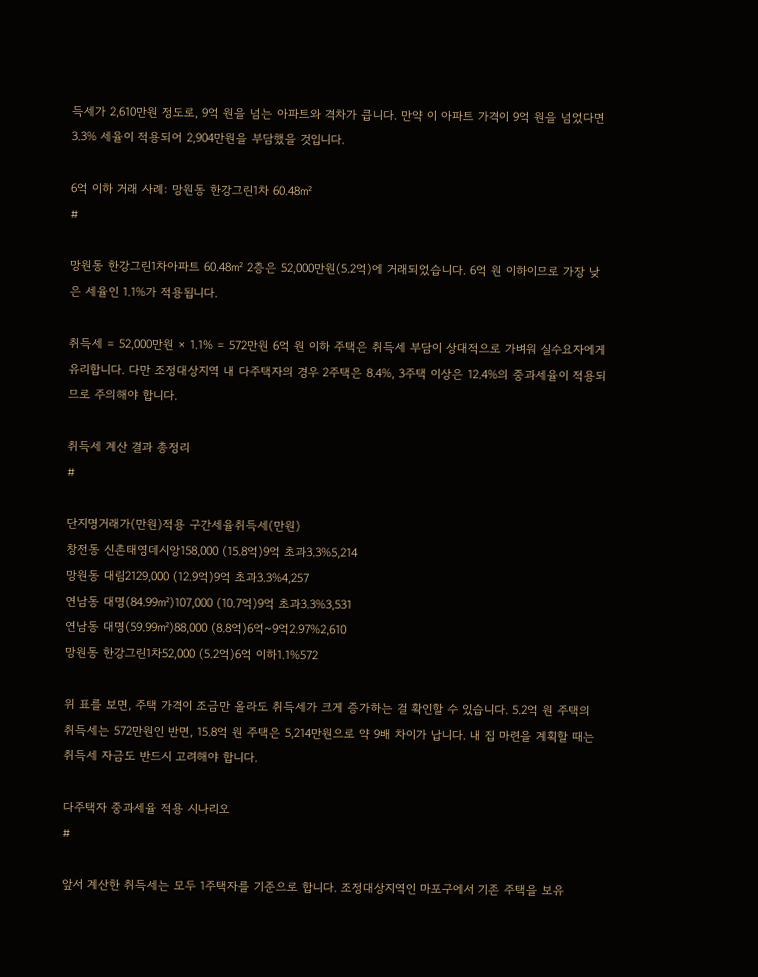득세가 2,610만원 정도로, 9억 원을 넘는 아파트와 격차가 큽니다. 만약 이 아파트 가격이 9억 원을 넘었다면 3.3% 세율이 적용되어 2,904만원을 부담했을 것입니다.

6억 이하 거래 사례: 망원동 한강그린1차 60.48㎡
#

망원동 한강그린1차아파트 60.48㎡ 2층은 52,000만원(5.2억)에 거래되었습니다. 6억 원 이하이므로 가장 낮은 세율인 1.1%가 적용됩니다.

취득세 = 52,000만원 × 1.1% = 572만원 6억 원 이하 주택은 취득세 부담이 상대적으로 가벼워 실수요자에게 유리합니다. 다만 조정대상지역 내 다주택자의 경우 2주택은 8.4%, 3주택 이상은 12.4%의 중과세율이 적용되므로 주의해야 합니다.

취득세 계산 결과 총정리
#

단지명거래가(만원)적용 구간세율취득세(만원)
창전동 신촌태영데시앙158,000 (15.8억)9억 초과3.3%5,214
망원동 대림2129,000 (12.9억)9억 초과3.3%4,257
연남동 대명(84.99㎡)107,000 (10.7억)9억 초과3.3%3,531
연남동 대명(59.99㎡)88,000 (8.8억)6억~9억2.97%2,610
망원동 한강그린1차52,000 (5.2억)6억 이하1.1%572

위 표를 보면, 주택 가격이 조금만 올라도 취득세가 크게 증가하는 걸 확인할 수 있습니다. 5.2억 원 주택의 취득세는 572만원인 반면, 15.8억 원 주택은 5,214만원으로 약 9배 차이가 납니다. 내 집 마련을 계획할 때는 취득세 자금도 반드시 고려해야 합니다.

다주택자 중과세율 적용 시나리오
#

앞서 계산한 취득세는 모두 1주택자를 기준으로 합니다. 조정대상지역인 마포구에서 기존 주택을 보유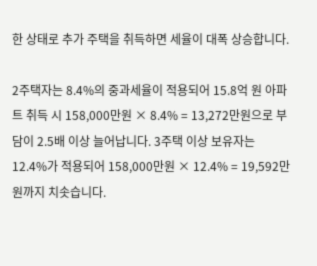한 상태로 추가 주택을 취득하면 세율이 대폭 상승합니다.

2주택자는 8.4%의 중과세율이 적용되어 15.8억 원 아파트 취득 시 158,000만원 × 8.4% = 13,272만원으로 부담이 2.5배 이상 늘어납니다. 3주택 이상 보유자는 12.4%가 적용되어 158,000만원 × 12.4% = 19,592만원까지 치솟습니다.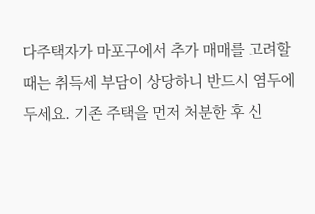다주택자가 마포구에서 추가 매매를 고려할 때는 취득세 부담이 상당하니 반드시 염두에 두세요. 기존 주택을 먼저 처분한 후 신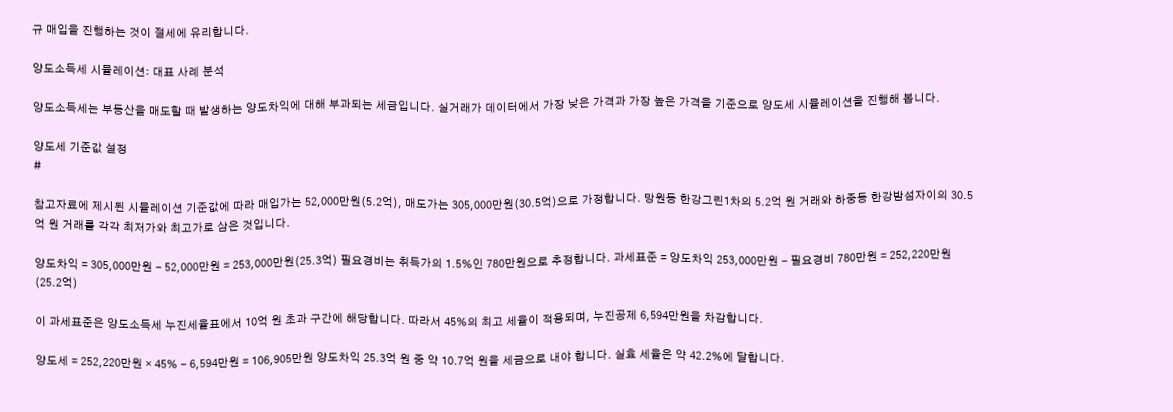규 매입을 진행하는 것이 절세에 유리합니다.

양도소득세 시뮬레이션: 대표 사례 분석

양도소득세는 부동산을 매도할 때 발생하는 양도차익에 대해 부과되는 세금입니다. 실거래가 데이터에서 가장 낮은 가격과 가장 높은 가격을 기준으로 양도세 시뮬레이션을 진행해 봅니다.

양도세 기준값 설정
#

참고자료에 제시된 시뮬레이션 기준값에 따라 매입가는 52,000만원(5.2억), 매도가는 305,000만원(30.5억)으로 가정합니다. 망원동 한강그린1차의 5.2억 원 거래와 하중동 한강밤섬자이의 30.5억 원 거래를 각각 최저가와 최고가로 삼은 것입니다.

양도차익 = 305,000만원 - 52,000만원 = 253,000만원(25.3억) 필요경비는 취득가의 1.5%인 780만원으로 추정합니다. 과세표준 = 양도차익 253,000만원 - 필요경비 780만원 = 252,220만원(25.2억)

이 과세표준은 양도소득세 누진세율표에서 10억 원 초과 구간에 해당합니다. 따라서 45%의 최고 세율이 적용되며, 누진공제 6,594만원을 차감합니다.

양도세 = 252,220만원 × 45% - 6,594만원 = 106,905만원 양도차익 25.3억 원 중 약 10.7억 원을 세금으로 내야 합니다. 실효 세율은 약 42.2%에 달합니다.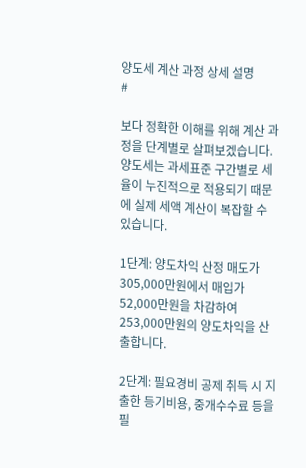양도세 계산 과정 상세 설명
#

보다 정확한 이해를 위해 계산 과정을 단계별로 살펴보겠습니다. 양도세는 과세표준 구간별로 세율이 누진적으로 적용되기 때문에 실제 세액 계산이 복잡할 수 있습니다.

1단계: 양도차익 산정 매도가 305,000만원에서 매입가 52,000만원을 차감하여 253,000만원의 양도차익을 산출합니다.

2단계: 필요경비 공제 취득 시 지출한 등기비용, 중개수수료 등을 필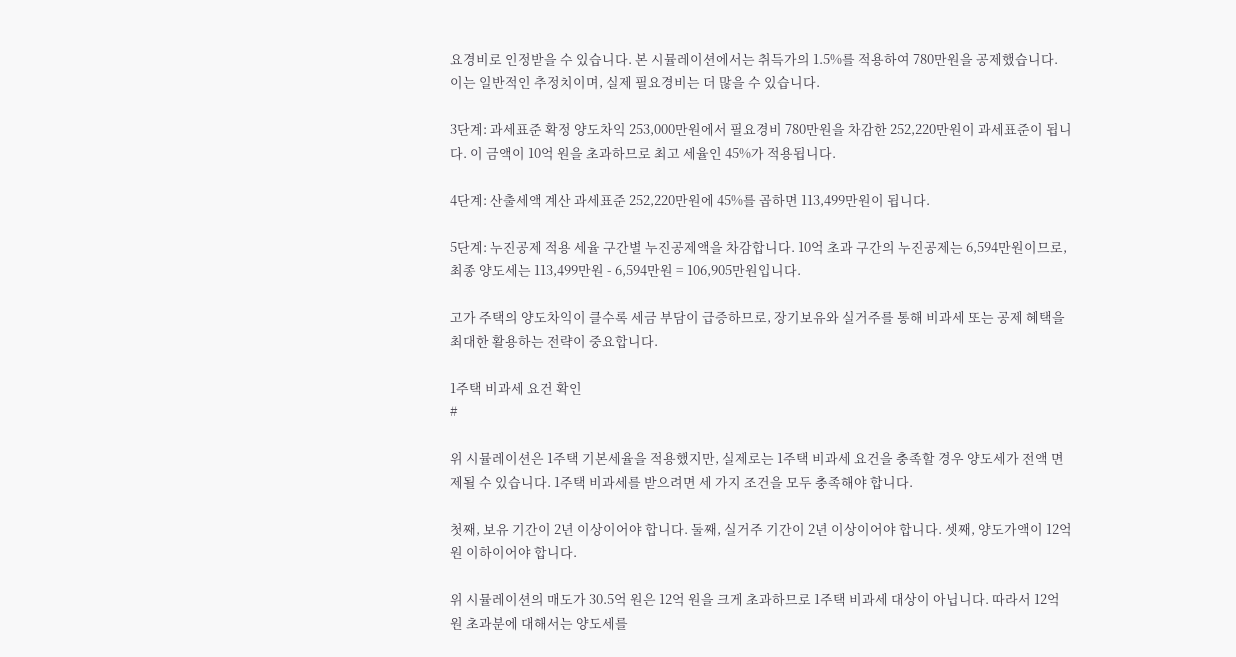요경비로 인정받을 수 있습니다. 본 시뮬레이션에서는 취득가의 1.5%를 적용하여 780만원을 공제했습니다. 이는 일반적인 추정치이며, 실제 필요경비는 더 많을 수 있습니다.

3단계: 과세표준 확정 양도차익 253,000만원에서 필요경비 780만원을 차감한 252,220만원이 과세표준이 됩니다. 이 금액이 10억 원을 초과하므로 최고 세율인 45%가 적용됩니다.

4단계: 산출세액 계산 과세표준 252,220만원에 45%를 곱하면 113,499만원이 됩니다.

5단계: 누진공제 적용 세율 구간별 누진공제액을 차감합니다. 10억 초과 구간의 누진공제는 6,594만원이므로, 최종 양도세는 113,499만원 - 6,594만원 = 106,905만원입니다.

고가 주택의 양도차익이 클수록 세금 부담이 급증하므로, 장기보유와 실거주를 통해 비과세 또는 공제 혜택을 최대한 활용하는 전략이 중요합니다.

1주택 비과세 요건 확인
#

위 시뮬레이션은 1주택 기본세율을 적용했지만, 실제로는 1주택 비과세 요건을 충족할 경우 양도세가 전액 면제될 수 있습니다. 1주택 비과세를 받으려면 세 가지 조건을 모두 충족해야 합니다.

첫째, 보유 기간이 2년 이상이어야 합니다. 둘째, 실거주 기간이 2년 이상이어야 합니다. 셋째, 양도가액이 12억 원 이하이어야 합니다.

위 시뮬레이션의 매도가 30.5억 원은 12억 원을 크게 초과하므로 1주택 비과세 대상이 아닙니다. 따라서 12억 원 초과분에 대해서는 양도세를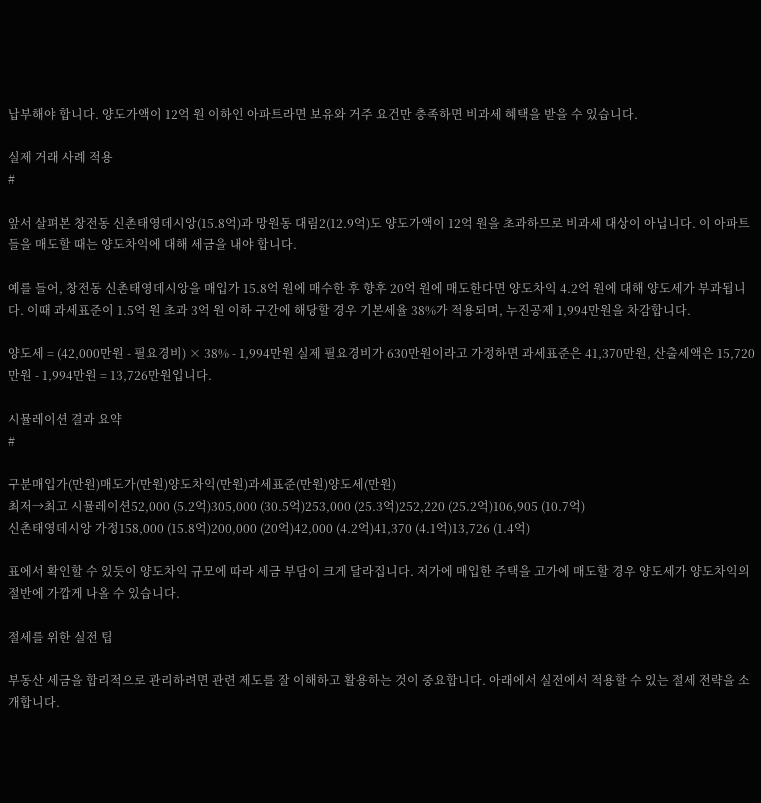납부해야 합니다. 양도가액이 12억 원 이하인 아파트라면 보유와 거주 요건만 충족하면 비과세 혜택을 받을 수 있습니다.

실제 거래 사례 적용
#

앞서 살펴본 창전동 신촌태영데시앙(15.8억)과 망원동 대림2(12.9억)도 양도가액이 12억 원을 초과하므로 비과세 대상이 아닙니다. 이 아파트들을 매도할 때는 양도차익에 대해 세금을 내야 합니다.

예를 들어, 창전동 신촌태영데시앙을 매입가 15.8억 원에 매수한 후 향후 20억 원에 매도한다면 양도차익 4.2억 원에 대해 양도세가 부과됩니다. 이때 과세표준이 1.5억 원 초과 3억 원 이하 구간에 해당할 경우 기본세율 38%가 적용되며, 누진공제 1,994만원을 차감합니다.

양도세 = (42,000만원 - 필요경비) × 38% - 1,994만원 실제 필요경비가 630만원이라고 가정하면 과세표준은 41,370만원, 산출세액은 15,720만원 - 1,994만원 = 13,726만원입니다.

시뮬레이션 결과 요약
#

구분매입가(만원)매도가(만원)양도차익(만원)과세표준(만원)양도세(만원)
최저→최고 시뮬레이션52,000 (5.2억)305,000 (30.5억)253,000 (25.3억)252,220 (25.2억)106,905 (10.7억)
신촌태영데시앙 가정158,000 (15.8억)200,000 (20억)42,000 (4.2억)41,370 (4.1억)13,726 (1.4억)

표에서 확인할 수 있듯이 양도차익 규모에 따라 세금 부담이 크게 달라집니다. 저가에 매입한 주택을 고가에 매도할 경우 양도세가 양도차익의 절반에 가깝게 나올 수 있습니다.

절세를 위한 실전 팁

부동산 세금을 합리적으로 관리하려면 관련 제도를 잘 이해하고 활용하는 것이 중요합니다. 아래에서 실전에서 적용할 수 있는 절세 전략을 소개합니다.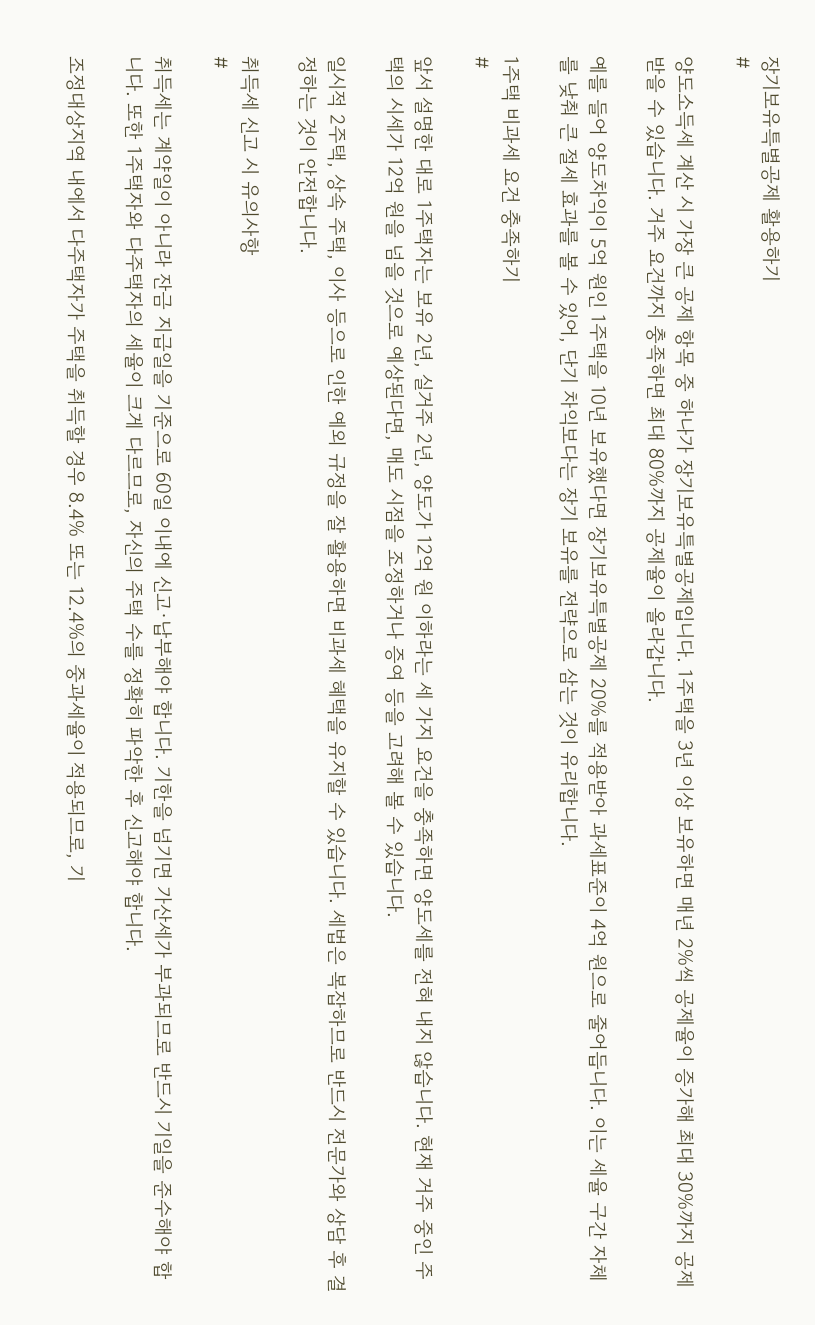장기보유특별공제 활용하기
#

양도소득세 계산 시 가장 큰 공제 항목 중 하나가 장기보유특별공제입니다. 1주택을 3년 이상 보유하면 매년 2%씩 공제율이 증가해 최대 30%까지 공제받을 수 있습니다. 거주 요건까지 충족하면 최대 80%까지 공제율이 올라갑니다.

예를 들어 양도차익이 5억 원인 1주택을 10년 보유했다면 장기보유특별공제 20%를 적용받아 과세표준이 4억 원으로 줄어듭니다. 이는 세율 구간 자체를 낮춰 큰 절세 효과를 볼 수 있어, 단기 차익보다는 장기 보유를 전략으로 삼는 것이 유리합니다.

1주택 비과세 요건 충족하기
#

앞서 설명한 대로 1주택자는 보유 2년, 실거주 2년, 양도가 12억 원 이하라는 세 가지 요건을 충족하면 양도세를 전혀 내지 않습니다. 현재 거주 중인 주택의 시세가 12억 원을 넘을 것으로 예상된다면, 매도 시점을 조정하거나 증여 등을 고려해 볼 수 있습니다.

일시적 2주택, 상속 주택, 이사 등으로 인한 예외 규정을 잘 활용하면 비과세 혜택을 유지할 수 있습니다. 세법은 복잡하므로 반드시 전문가와 상담 후 결정하는 것이 안전합니다.

취득세 신고 시 유의사항
#

취득세는 계약일이 아니라 잔금 지급일을 기준으로 60일 이내에 신고·납부해야 합니다. 기한을 넘기면 가산세가 부과되므로 반드시 기일을 준수해야 합니다. 또한 1주택자와 다주택자의 세율이 크게 다르므로, 자신의 주택 수를 정확히 파악한 후 신고해야 합니다.

조정대상지역 내에서 다주택자가 주택을 취득할 경우 8.4% 또는 12.4%의 중과세율이 적용되므로, 기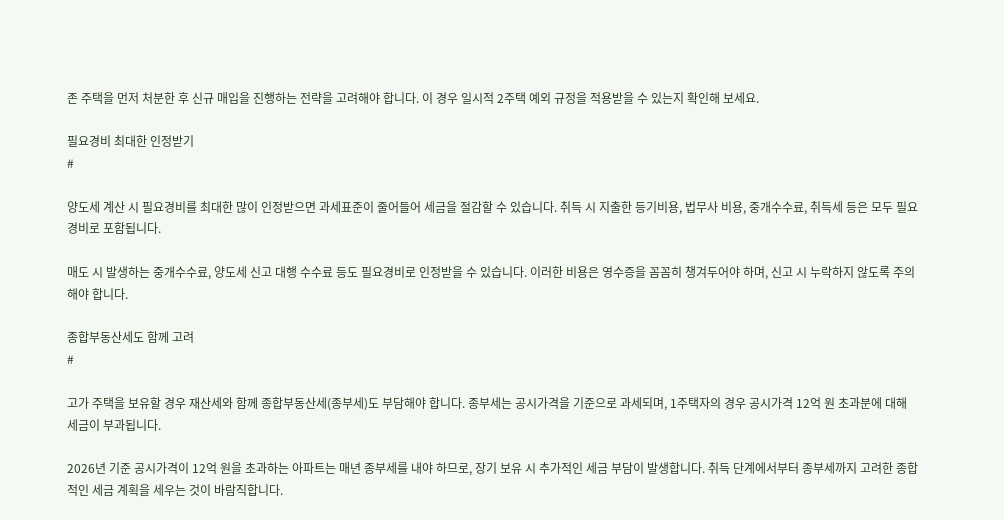존 주택을 먼저 처분한 후 신규 매입을 진행하는 전략을 고려해야 합니다. 이 경우 일시적 2주택 예외 규정을 적용받을 수 있는지 확인해 보세요.

필요경비 최대한 인정받기
#

양도세 계산 시 필요경비를 최대한 많이 인정받으면 과세표준이 줄어들어 세금을 절감할 수 있습니다. 취득 시 지출한 등기비용, 법무사 비용, 중개수수료, 취득세 등은 모두 필요경비로 포함됩니다.

매도 시 발생하는 중개수수료, 양도세 신고 대행 수수료 등도 필요경비로 인정받을 수 있습니다. 이러한 비용은 영수증을 꼼꼼히 챙겨두어야 하며, 신고 시 누락하지 않도록 주의해야 합니다.

종합부동산세도 함께 고려
#

고가 주택을 보유할 경우 재산세와 함께 종합부동산세(종부세)도 부담해야 합니다. 종부세는 공시가격을 기준으로 과세되며, 1주택자의 경우 공시가격 12억 원 초과분에 대해 세금이 부과됩니다.

2026년 기준 공시가격이 12억 원을 초과하는 아파트는 매년 종부세를 내야 하므로, 장기 보유 시 추가적인 세금 부담이 발생합니다. 취득 단계에서부터 종부세까지 고려한 종합적인 세금 계획을 세우는 것이 바람직합니다.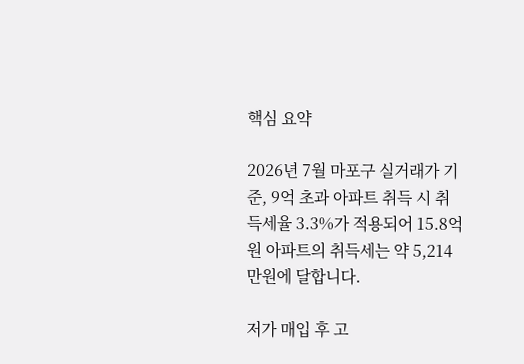핵심 요약

2026년 7월 마포구 실거래가 기준, 9억 초과 아파트 취득 시 취득세율 3.3%가 적용되어 15.8억 원 아파트의 취득세는 약 5,214만원에 달합니다.

저가 매입 후 고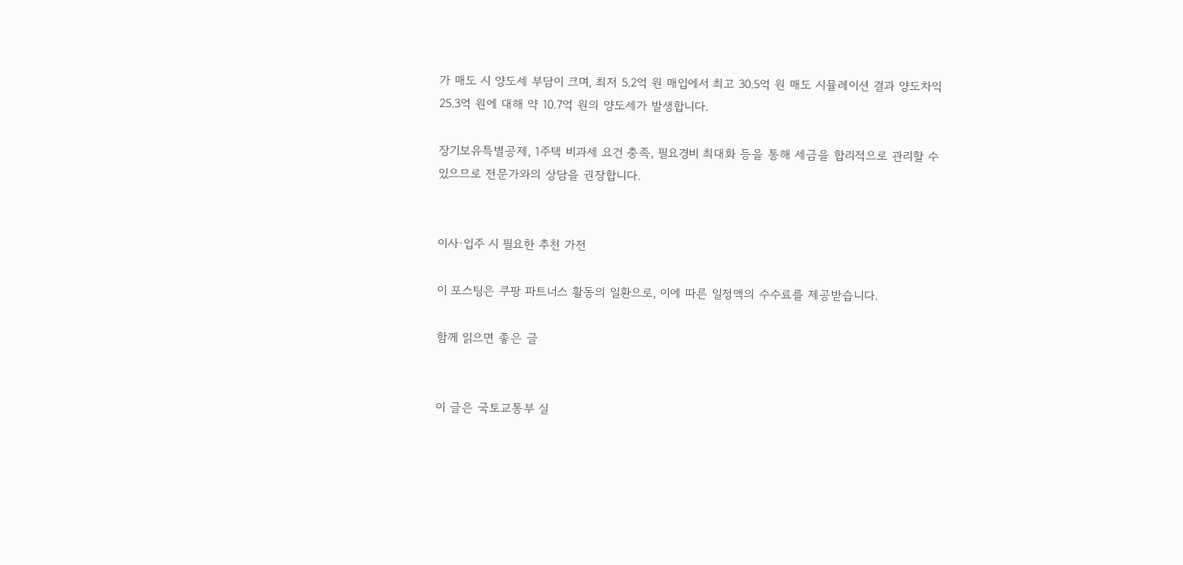가 매도 시 양도세 부담이 크며, 최저 5.2억 원 매입에서 최고 30.5억 원 매도 시뮬레이션 결과 양도차익 25.3억 원에 대해 약 10.7억 원의 양도세가 발생합니다.

장기보유특별공제, 1주택 비과세 요건 충족, 필요경비 최대화 등을 통해 세금을 합리적으로 관리할 수 있으므로 전문가와의 상담을 권장합니다.


이사·입주 시 필요한 추천 가전

이 포스팅은 쿠팡 파트너스 활동의 일환으로, 이에 따른 일정액의 수수료를 제공받습니다.

함께 읽으면 좋은 글


이 글은 국토교통부 실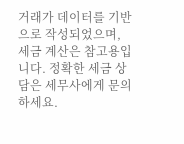거래가 데이터를 기반으로 작성되었으며, 세금 계산은 참고용입니다. 정확한 세금 상담은 세무사에게 문의하세요.